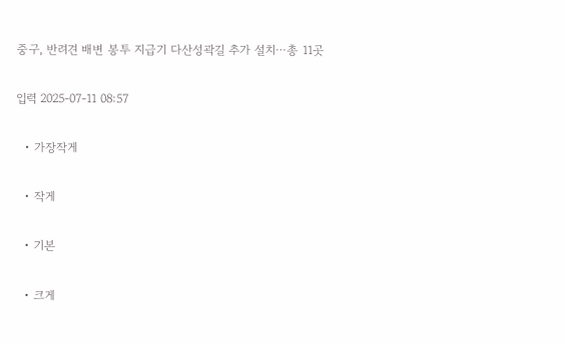중구, 반려견 배변 봉투 지급기 다산성곽길 추가 설치⋯총 11곳

입력 2025-07-11 08:57

  • 가장작게

  • 작게

  • 기본

  • 크게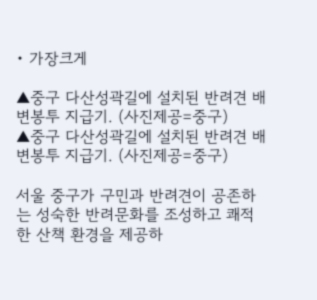• 가장크게

▲중구 다산성곽길에 설치된 반려견 배변봉투 지급기. (사진제공=중구)
▲중구 다산성곽길에 설치된 반려견 배변봉투 지급기. (사진제공=중구)

서울 중구가 구민과 반려견이 공존하는 성숙한 반려문화를 조성하고 쾌적한 산책 환경을 제공하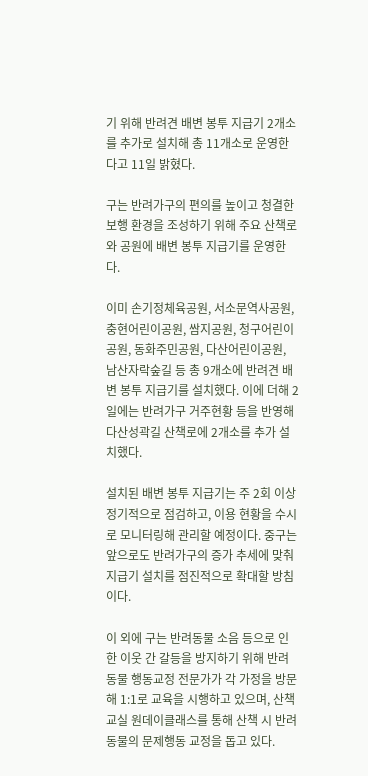기 위해 반려견 배변 봉투 지급기 2개소를 추가로 설치해 총 11개소로 운영한다고 11일 밝혔다.

구는 반려가구의 편의를 높이고 청결한 보행 환경을 조성하기 위해 주요 산책로와 공원에 배변 봉투 지급기를 운영한다.

이미 손기정체육공원, 서소문역사공원, 충현어린이공원, 쌈지공원, 청구어린이공원, 동화주민공원, 다산어린이공원, 남산자락숲길 등 총 9개소에 반려견 배변 봉투 지급기를 설치했다. 이에 더해 2일에는 반려가구 거주현황 등을 반영해 다산성곽길 산책로에 2개소를 추가 설치했다.

설치된 배변 봉투 지급기는 주 2회 이상 정기적으로 점검하고, 이용 현황을 수시로 모니터링해 관리할 예정이다. 중구는 앞으로도 반려가구의 증가 추세에 맞춰 지급기 설치를 점진적으로 확대할 방침이다.

이 외에 구는 반려동물 소음 등으로 인한 이웃 간 갈등을 방지하기 위해 반려동물 행동교정 전문가가 각 가정을 방문해 1:1로 교육을 시행하고 있으며, 산책교실 원데이클래스를 통해 산책 시 반려동물의 문제행동 교정을 돕고 있다.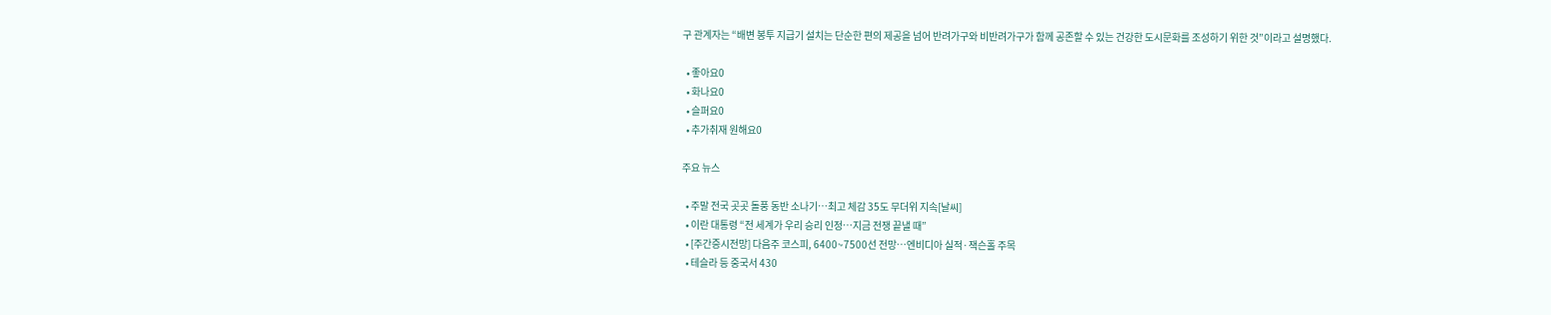구 관계자는 “배변 봉투 지급기 설치는 단순한 편의 제공을 넘어 반려가구와 비반려가구가 함께 공존할 수 있는 건강한 도시문화를 조성하기 위한 것”이라고 설명했다.

  • 좋아요0
  • 화나요0
  • 슬퍼요0
  • 추가취재 원해요0

주요 뉴스

  • 주말 전국 곳곳 돌풍 동반 소나기…최고 체감 35도 무더위 지속[날씨]
  • 이란 대통령 “전 세계가 우리 승리 인정…지금 전쟁 끝낼 때”
  • [주간증시전망] 다음주 코스피, 6400~7500선 전망…엔비디아 실적·잭슨홀 주목
  • 테슬라 등 중국서 430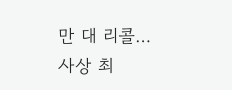만 대 리콜… 사상 최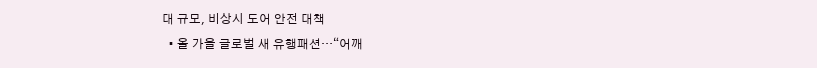대 규모, 비상시 도어 안전 대책
  • 올 가을 글로벌 새 유행패션…“어깨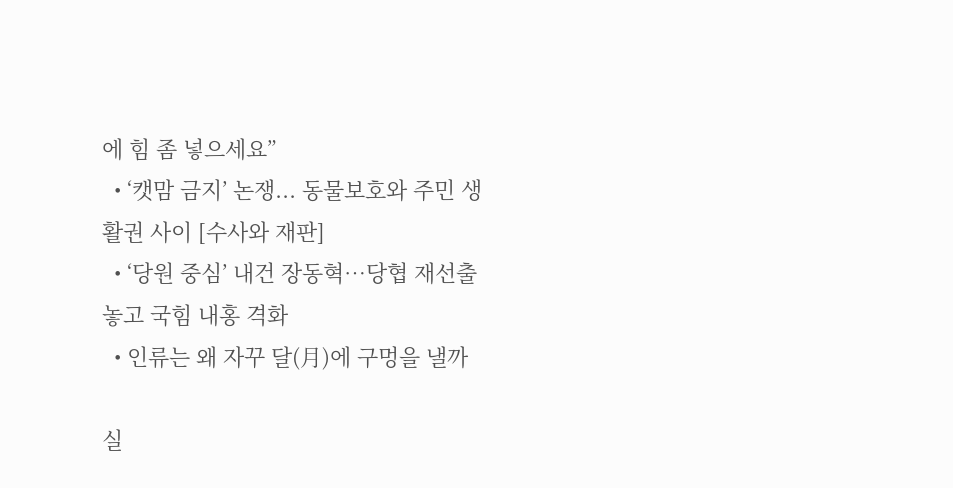에 힘 좀 넣으세요”
  • ‘캣맘 금지’ 논쟁... 동물보호와 주민 생활권 사이 [수사와 재판]
  • ‘당원 중심’ 내건 장동혁…당협 재선출 놓고 국힘 내홍 격화
  • 인류는 왜 자꾸 달(月)에 구멍을 낼까

실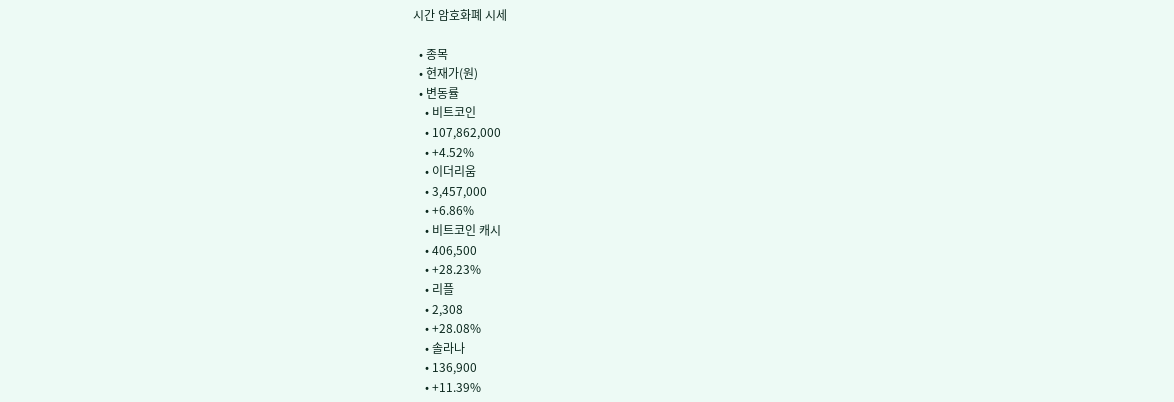시간 암호화폐 시세

  • 종목
  • 현재가(원)
  • 변동률
    • 비트코인
    • 107,862,000
    • +4.52%
    • 이더리움
    • 3,457,000
    • +6.86%
    • 비트코인 캐시
    • 406,500
    • +28.23%
    • 리플
    • 2,308
    • +28.08%
    • 솔라나
    • 136,900
    • +11.39%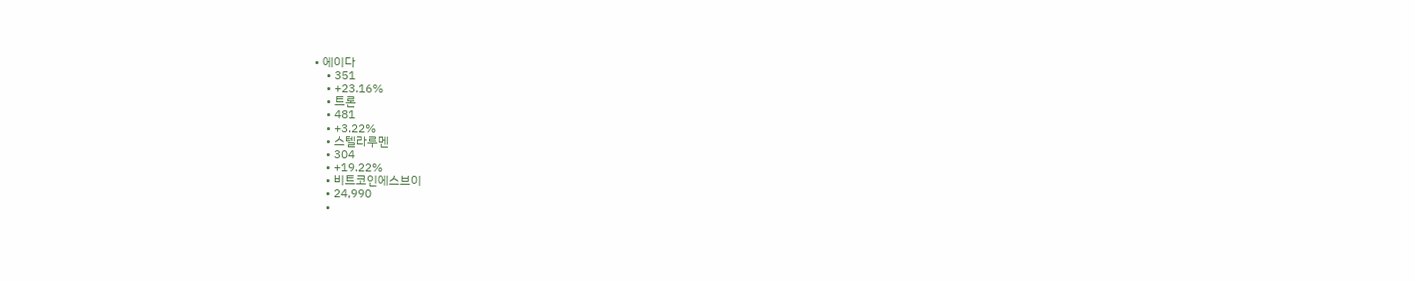• 에이다
    • 351
    • +23.16%
    • 트론
    • 481
    • +3.22%
    • 스텔라루멘
    • 304
    • +19.22%
    • 비트코인에스브이
    • 24,990
    •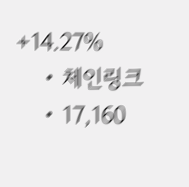+14.27%
    • 체인링크
    • 17,160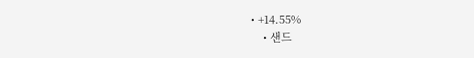• +14.55%
    • 샌드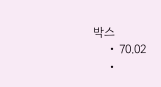박스
    • 70.02
    •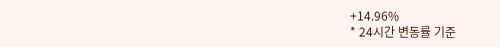+14.96%
* 24시간 변동률 기준